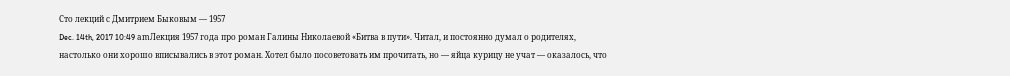Сто лекций с Дмитрием Быковым — 1957
Dec. 14th, 2017 10:49 amЛекция 1957 года про роман Галины Николаевой «Битва в пути». Читал, и постоянно думал о родителях, настолько они хорошо вписывались в этот роман. Хотел было посоветовать им прочитать, но — яйца курицу не учат — оказалось, что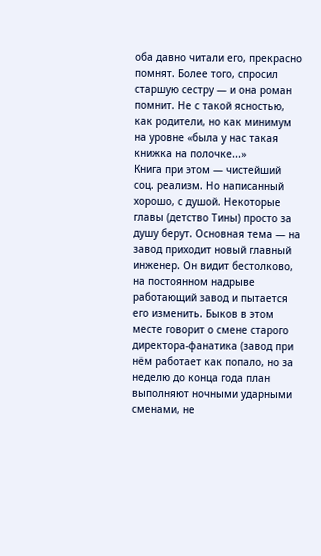оба давно читали его, прекрасно помнят. Более того, спросил старшую сестру — и она роман помнит. Не с такой ясностью, как родители, но как минимум на уровне «была у нас такая книжка на полочке...»
Книга при этом — чистейший соц. реализм. Но написанный хорошо, с душой. Некоторые главы (детство Тины) просто за душу берут. Основная тема — на завод приходит новый главный инженер. Он видит бестолково, на постоянном надрыве работающий завод и пытается его изменить. Быков в этом месте говорит о смене старого директора-фанатика (завод при нём работает как попало, но за неделю до конца года план выполняют ночными ударными сменами, не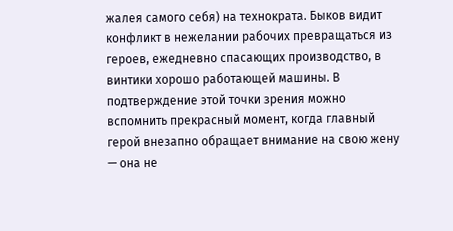жалея самого себя) на технократа. Быков видит конфликт в нежелании рабочих превращаться из героев, ежедневно спасающих производство, в винтики хорошо работающей машины. В подтверждение этой точки зрения можно вспомнить прекрасный момент, когда главный герой внезапно обращает внимание на свою жену — она не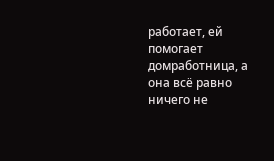работает, ей помогает домработница, а она всё равно ничего не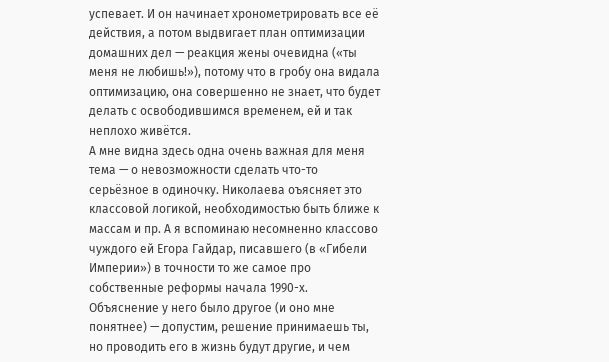успевает. И он начинает хронометрировать все её действия, а потом выдвигает план оптимизации домашних дел — реакция жены очевидна («ты меня не любишь!»), потому что в гробу она видала оптимизацию, она совершенно не знает, что будет делать с освободившимся временем, ей и так неплохо живётся.
А мне видна здесь одна очень важная для меня тема — о невозможности сделать что-то серьёзное в одиночку. Николаева оъясняет это классовой логикой, необходимостью быть ближе к массам и пр. А я вспоминаю несомненно классово чуждого ей Егора Гайдар, писавшего (в «Гибели Империи») в точности то же самое про собственные реформы начала 1990-х. Объяснение у него было другое (и оно мне понятнее) — допустим, решение принимаешь ты, но проводить его в жизнь будут другие, и чем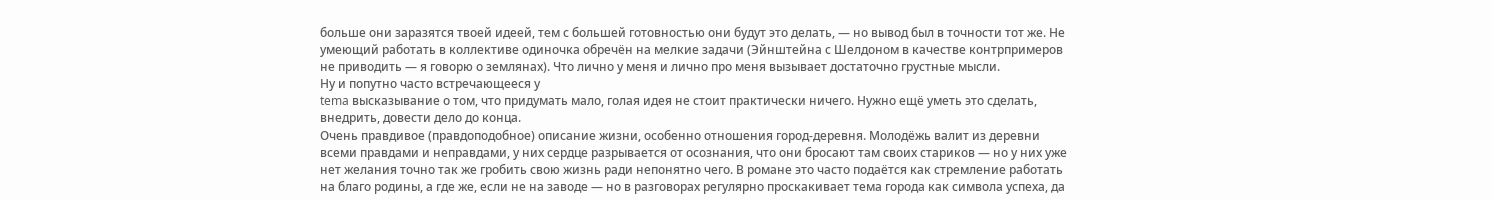больше они заразятся твоей идеей, тем с большей готовностью они будут это делать, — но вывод был в точности тот же. Не умеющий работать в коллективе одиночка обречён на мелкие задачи (Эйнштейна с Шелдоном в качестве контрпримеров не приводить — я говорю о землянах). Что лично у меня и лично про меня вызывает достаточно грустные мысли.
Ну и попутно часто встречающееся у
tema высказывание о том, что придумать мало, голая идея не стоит практически ничего. Нужно ещё уметь это сделать, внедрить, довести дело до конца.
Очень правдивое (правдоподобное) описание жизни, особенно отношения город-деревня. Молодёжь валит из деревни всеми правдами и неправдами, у них сердце разрывается от осознания, что они бросают там своих стариков — но у них уже нет желания точно так же гробить свою жизнь ради непонятно чего. В романе это часто подаётся как стремление работать на благо родины, а где же, если не на заводе — но в разговорах регулярно проскакивает тема города как символа успеха, да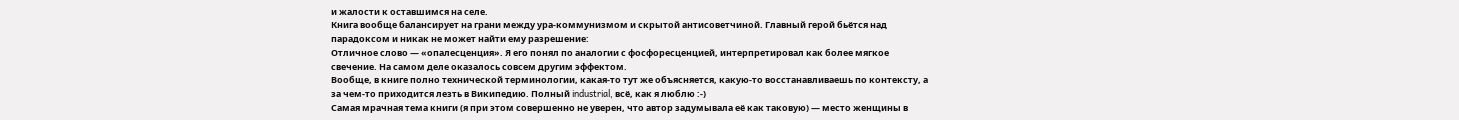и жалости к оставшимся на селе.
Книга вообще балансирует на грани между ура-коммунизмом и скрытой антисоветчиной. Главный герой бьётся над парадоксом и никак не может найти ему разрешение:
Отличное слово — «опалесценция». Я его понял по аналогии с фосфоресценцией, интерпретировал как более мягкое свечение. На самом деле оказалось совсем другим эффектом.
Вообще, в книге полно технической терминологии, какая-то тут же объясняется, какую-то восстанавливаешь по контексту, а за чем-то приходится лезть в Википедию. Полный industrial, всё, как я люблю :-)
Самая мрачная тема книги (я при этом совершенно не уверен, что автор задумывала её как таковую) — место женщины в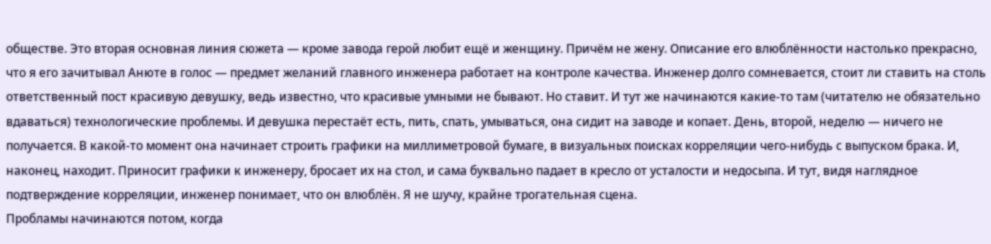обществе. Это вторая основная линия сюжета — кроме завода герой любит ещё и женщину. Причём не жену. Описание его влюблённости настолько прекрасно, что я его зачитывал Анюте в голос — предмет желаний главного инженера работает на контроле качества. Инженер долго сомневается, стоит ли ставить на столь ответственный пост красивую девушку, ведь известно, что красивые умными не бывают. Но ставит. И тут же начинаются какие-то там (читателю не обязательно вдаваться) технологические проблемы. И девушка перестаёт есть, пить, спать, умываться, она сидит на заводе и копает. День, второй, неделю — ничего не получается. В какой-то момент она начинает строить графики на миллиметровой бумаге, в визуальных поисках корреляции чего-нибудь с выпуском брака. И, наконец, находит. Приносит графики к инженеру, бросает их на стол, и сама буквально падает в кресло от усталости и недосыпа. И тут, видя наглядное подтверждение корреляции, инженер понимает, что он влюблён. Я не шучу, крайне трогательная сцена.
Пробламы начинаются потом, когда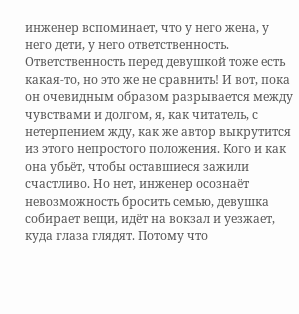инженер вспоминает, что у него жена, у него дети, у него ответственность. Ответственность перед девушкой тоже есть какая-то, но это же не сравнить! И вот, пока он очевидным образом разрывается между чувствами и долгом, я, как читатель, с нетерпением жду, как же автор выкрутится из этого непростого положения. Кого и как она убьёт, чтобы оставшиеся зажили счастливо. Но нет, инженер осознаёт невозможность бросить семью, девушка собирает вещи, идёт на вокзал и уезжает, куда глаза глядят. Потому что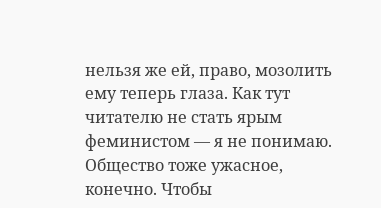нельзя же ей, право, мозолить ему теперь глаза. Как тут читателю не стать ярым феминистом — я не понимаю.
Общество тоже ужасное, конечно. Чтобы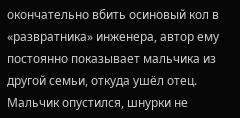окончательно вбить осиновый кол в «развратника» инженера, автор ему постоянно показывает мальчика из другой семьи, откуда ушёл отец. Мальчик опустился, шнурки не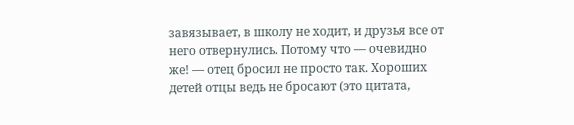завязывает, в школу не ходит, и друзья все от него отвернулись. Потому что — очевидно же! — отец бросил не просто так. Хороших детей отцы ведь не бросают (это цитата,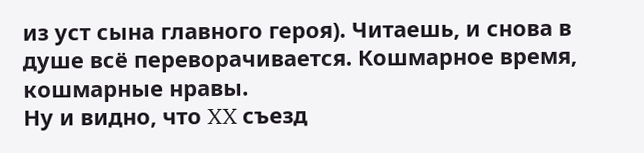из уст сына главного героя). Читаешь, и снова в душе всё переворачивается. Кошмарное время, кошмарные нравы.
Ну и видно, что XX съезд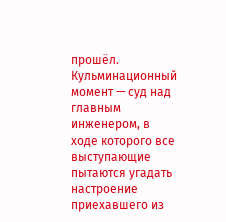прошёл. Кульминационный момент — суд над главным инженером, в ходе которого все выступающие пытаются угадать настроение приехавшего из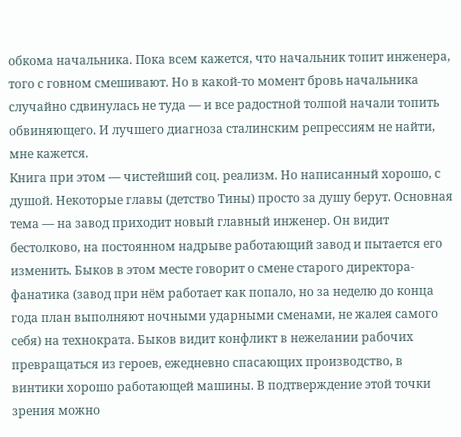обкома начальника. Пока всем кажется, что начальник топит инженера, того с говном смешивают. Но в какой-то момент бровь начальника случайно сдвинулась не туда — и все радостной толпой начали топить обвиняющего. И лучшего диагноза сталинским репрессиям не найти, мне кажется.
Книга при этом — чистейший соц. реализм. Но написанный хорошо, с душой. Некоторые главы (детство Тины) просто за душу берут. Основная тема — на завод приходит новый главный инженер. Он видит бестолково, на постоянном надрыве работающий завод и пытается его изменить. Быков в этом месте говорит о смене старого директора-фанатика (завод при нём работает как попало, но за неделю до конца года план выполняют ночными ударными сменами, не жалея самого себя) на технократа. Быков видит конфликт в нежелании рабочих превращаться из героев, ежедневно спасающих производство, в винтики хорошо работающей машины. В подтверждение этой точки зрения можно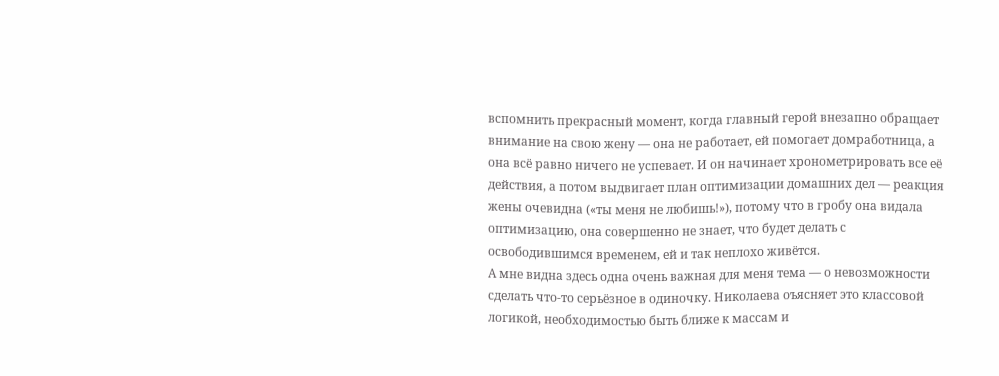вспомнить прекрасный момент, когда главный герой внезапно обращает внимание на свою жену — она не работает, ей помогает домработница, а она всё равно ничего не успевает. И он начинает хронометрировать все её действия, а потом выдвигает план оптимизации домашних дел — реакция жены очевидна («ты меня не любишь!»), потому что в гробу она видала оптимизацию, она совершенно не знает, что будет делать с освободившимся временем, ей и так неплохо живётся.
А мне видна здесь одна очень важная для меня тема — о невозможности сделать что-то серьёзное в одиночку. Николаева оъясняет это классовой логикой, необходимостью быть ближе к массам и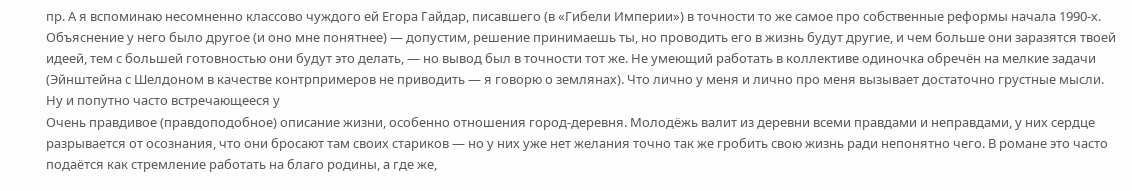пр. А я вспоминаю несомненно классово чуждого ей Егора Гайдар, писавшего (в «Гибели Империи») в точности то же самое про собственные реформы начала 1990-х. Объяснение у него было другое (и оно мне понятнее) — допустим, решение принимаешь ты, но проводить его в жизнь будут другие, и чем больше они заразятся твоей идеей, тем с большей готовностью они будут это делать, — но вывод был в точности тот же. Не умеющий работать в коллективе одиночка обречён на мелкие задачи (Эйнштейна с Шелдоном в качестве контрпримеров не приводить — я говорю о землянах). Что лично у меня и лично про меня вызывает достаточно грустные мысли.
Ну и попутно часто встречающееся у
Очень правдивое (правдоподобное) описание жизни, особенно отношения город-деревня. Молодёжь валит из деревни всеми правдами и неправдами, у них сердце разрывается от осознания, что они бросают там своих стариков — но у них уже нет желания точно так же гробить свою жизнь ради непонятно чего. В романе это часто подаётся как стремление работать на благо родины, а где же,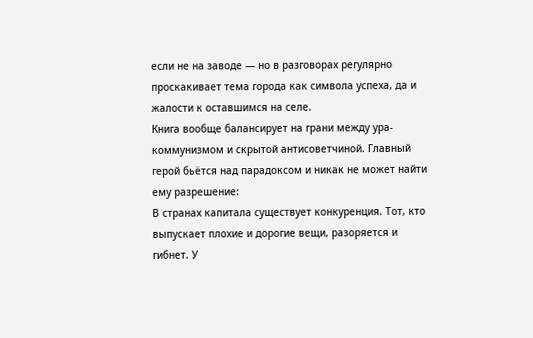если не на заводе — но в разговорах регулярно проскакивает тема города как символа успеха, да и жалости к оставшимся на селе.
Книга вообще балансирует на грани между ура-коммунизмом и скрытой антисоветчиной. Главный герой бьётся над парадоксом и никак не может найти ему разрешение:
В странах капитала существует конкуренция. Тот, кто выпускает плохие и дорогие вещи, разоряется и гибнет. У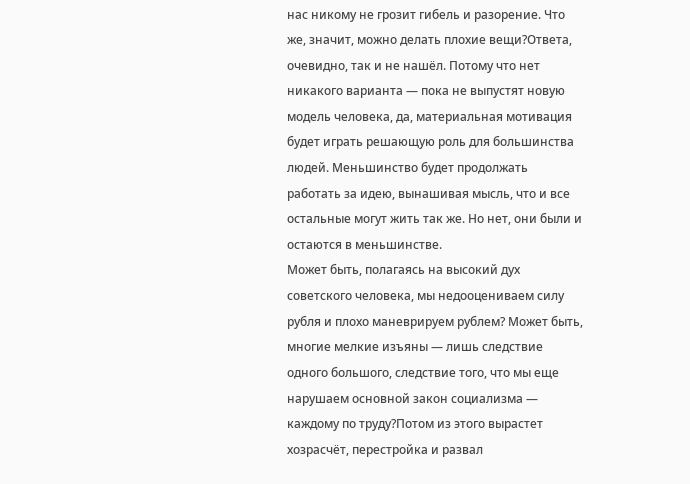нас никому не грозит гибель и разорение. Что же, значит, можно делать плохие вещи?Ответа, очевидно, так и не нашёл. Потому что нет никакого варианта — пока не выпустят новую модель человека, да, материальная мотивация будет играть решающую роль для большинства людей. Меньшинство будет продолжать работать за идею, вынашивая мысль, что и все остальные могут жить так же. Но нет, они были и остаются в меньшинстве.
Может быть, полагаясь на высокий дух советского человека, мы недооцениваем силу рубля и плохо маневрируем рублем? Может быть, многие мелкие изъяны — лишь следствие одного большого, следствие того, что мы еще нарушаем основной закон социализма — каждому по труду?Потом из этого вырастет хозрасчёт, перестройка и развал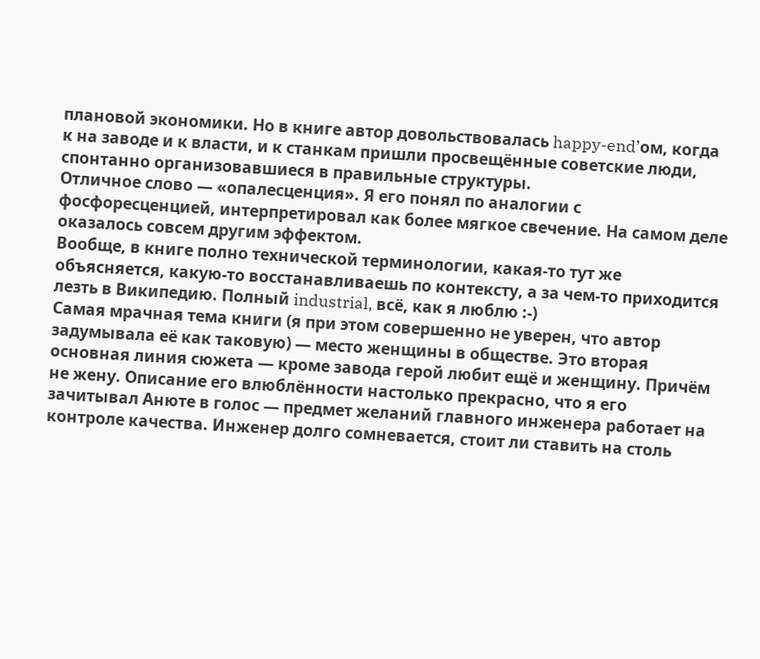плановой экономики. Но в книге автор довольствовалась happy-end’ом, когда к на заводе и к власти, и к станкам пришли просвещённые советские люди, спонтанно организовавшиеся в правильные структуры.
Отличное слово — «опалесценция». Я его понял по аналогии с фосфоресценцией, интерпретировал как более мягкое свечение. На самом деле оказалось совсем другим эффектом.
Вообще, в книге полно технической терминологии, какая-то тут же объясняется, какую-то восстанавливаешь по контексту, а за чем-то приходится лезть в Википедию. Полный industrial, всё, как я люблю :-)
Самая мрачная тема книги (я при этом совершенно не уверен, что автор задумывала её как таковую) — место женщины в обществе. Это вторая основная линия сюжета — кроме завода герой любит ещё и женщину. Причём не жену. Описание его влюблённости настолько прекрасно, что я его зачитывал Анюте в голос — предмет желаний главного инженера работает на контроле качества. Инженер долго сомневается, стоит ли ставить на столь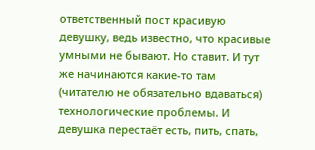ответственный пост красивую девушку, ведь известно, что красивые умными не бывают. Но ставит. И тут же начинаются какие-то там (читателю не обязательно вдаваться) технологические проблемы. И девушка перестаёт есть, пить, спать,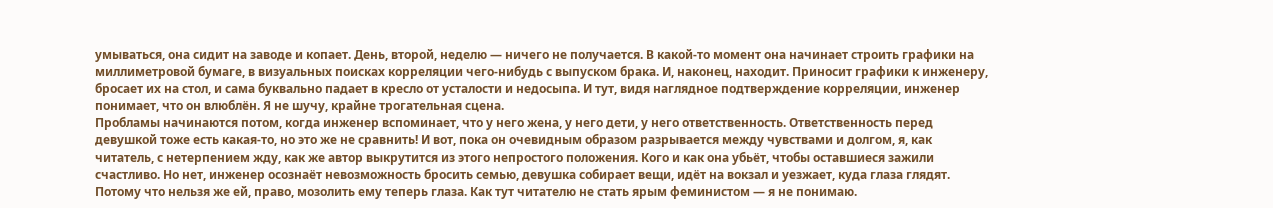умываться, она сидит на заводе и копает. День, второй, неделю — ничего не получается. В какой-то момент она начинает строить графики на миллиметровой бумаге, в визуальных поисках корреляции чего-нибудь с выпуском брака. И, наконец, находит. Приносит графики к инженеру, бросает их на стол, и сама буквально падает в кресло от усталости и недосыпа. И тут, видя наглядное подтверждение корреляции, инженер понимает, что он влюблён. Я не шучу, крайне трогательная сцена.
Пробламы начинаются потом, когда инженер вспоминает, что у него жена, у него дети, у него ответственность. Ответственность перед девушкой тоже есть какая-то, но это же не сравнить! И вот, пока он очевидным образом разрывается между чувствами и долгом, я, как читатель, с нетерпением жду, как же автор выкрутится из этого непростого положения. Кого и как она убьёт, чтобы оставшиеся зажили счастливо. Но нет, инженер осознаёт невозможность бросить семью, девушка собирает вещи, идёт на вокзал и уезжает, куда глаза глядят. Потому что нельзя же ей, право, мозолить ему теперь глаза. Как тут читателю не стать ярым феминистом — я не понимаю.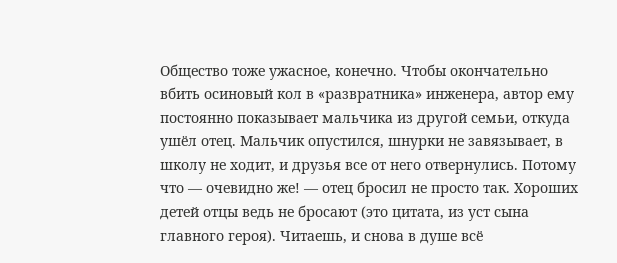Общество тоже ужасное, конечно. Чтобы окончательно вбить осиновый кол в «развратника» инженера, автор ему постоянно показывает мальчика из другой семьи, откуда ушёл отец. Мальчик опустился, шнурки не завязывает, в школу не ходит, и друзья все от него отвернулись. Потому что — очевидно же! — отец бросил не просто так. Хороших детей отцы ведь не бросают (это цитата, из уст сына главного героя). Читаешь, и снова в душе всё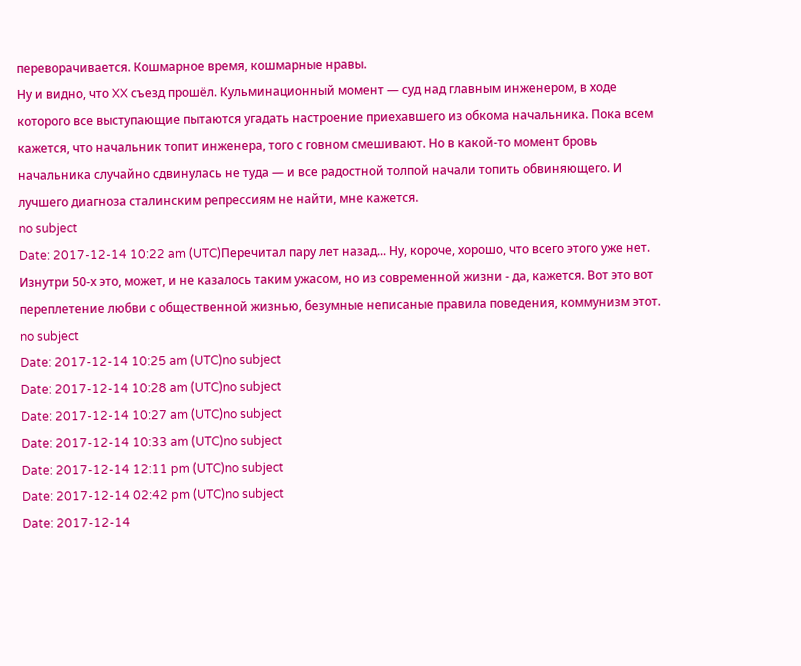переворачивается. Кошмарное время, кошмарные нравы.
Ну и видно, что XX съезд прошёл. Кульминационный момент — суд над главным инженером, в ходе которого все выступающие пытаются угадать настроение приехавшего из обкома начальника. Пока всем кажется, что начальник топит инженера, того с говном смешивают. Но в какой-то момент бровь начальника случайно сдвинулась не туда — и все радостной толпой начали топить обвиняющего. И лучшего диагноза сталинским репрессиям не найти, мне кажется.
no subject
Date: 2017-12-14 10:22 am (UTC)Перечитал пару лет назад... Ну, короче, хорошо, что всего этого уже нет. Изнутри 50-х это, может, и не казалось таким ужасом, но из современной жизни - да, кажется. Вот это вот переплетение любви с общественной жизнью, безумные неписаные правила поведения, коммунизм этот.
no subject
Date: 2017-12-14 10:25 am (UTC)no subject
Date: 2017-12-14 10:28 am (UTC)no subject
Date: 2017-12-14 10:27 am (UTC)no subject
Date: 2017-12-14 10:33 am (UTC)no subject
Date: 2017-12-14 12:11 pm (UTC)no subject
Date: 2017-12-14 02:42 pm (UTC)no subject
Date: 2017-12-14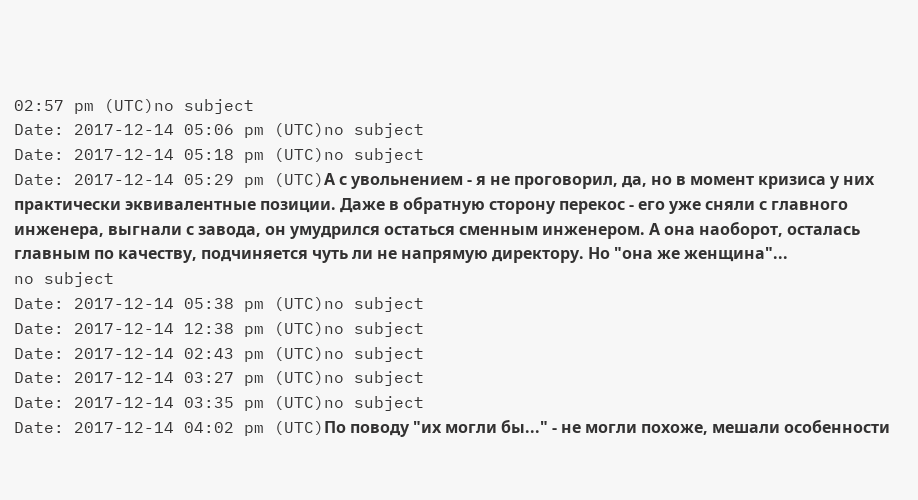02:57 pm (UTC)no subject
Date: 2017-12-14 05:06 pm (UTC)no subject
Date: 2017-12-14 05:18 pm (UTC)no subject
Date: 2017-12-14 05:29 pm (UTC)А с увольнением - я не проговорил, да, но в момент кризиса у них практически эквивалентные позиции. Даже в обратную сторону перекос - его уже сняли с главного инженера, выгнали с завода, он умудрился остаться сменным инженером. А она наоборот, осталась главным по качеству, подчиняется чуть ли не напрямую директору. Но "она же женщина"...
no subject
Date: 2017-12-14 05:38 pm (UTC)no subject
Date: 2017-12-14 12:38 pm (UTC)no subject
Date: 2017-12-14 02:43 pm (UTC)no subject
Date: 2017-12-14 03:27 pm (UTC)no subject
Date: 2017-12-14 03:35 pm (UTC)no subject
Date: 2017-12-14 04:02 pm (UTC)По поводу "их могли бы..." - не могли похоже, мешали особенности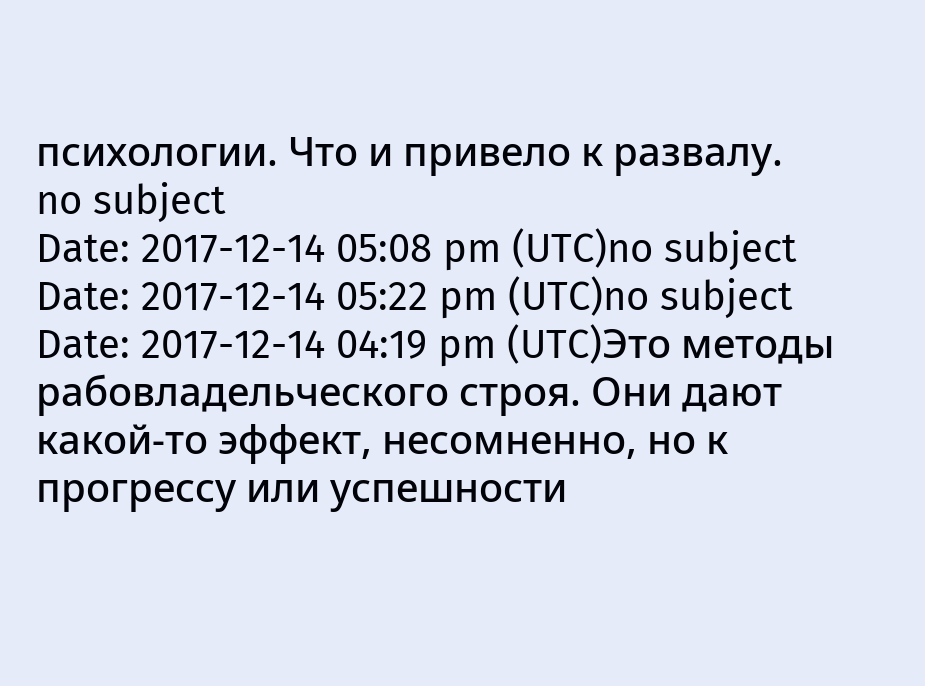психологии. Что и привело к развалу.
no subject
Date: 2017-12-14 05:08 pm (UTC)no subject
Date: 2017-12-14 05:22 pm (UTC)no subject
Date: 2017-12-14 04:19 pm (UTC)Это методы рабовладельческого строя. Они дают какой-то эффект, несомненно, но к прогрессу или успешности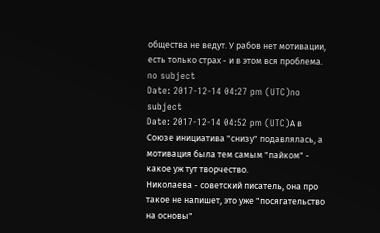общества не ведут. У рабов нет мотивации, есть только страх - и в этом вся проблема.
no subject
Date: 2017-12-14 04:27 pm (UTC)no subject
Date: 2017-12-14 04:52 pm (UTC)А в Союзе инициатива "снизу" подавлялась, а мотивация была тем самым "пайком" - какое уж тут творчество.
Николаева - советский писатель, она про такое не напишет, это уже "посягательство на основы"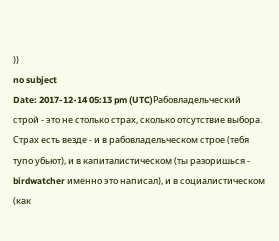))
no subject
Date: 2017-12-14 05:13 pm (UTC)Рабовладельческий строй - это не столько страх, сколько отсутствие выбора.
Страх есть везде - и в рабовладельческом строе (тебя тупо убьют), и в капиталистическом (ты разоришься - birdwatcher именно это написал), и в социалистическом (как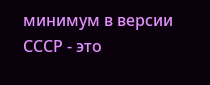минимум в версии СССР - это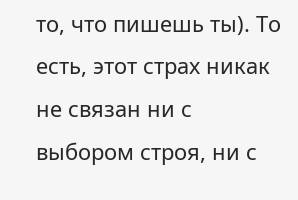то, что пишешь ты). То есть, этот страх никак не связан ни с выбором строя, ни с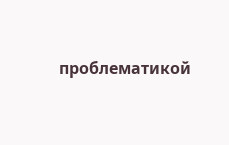проблематикой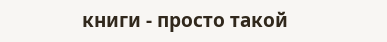книги - просто такой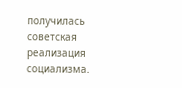получилась советская реализация социализма.